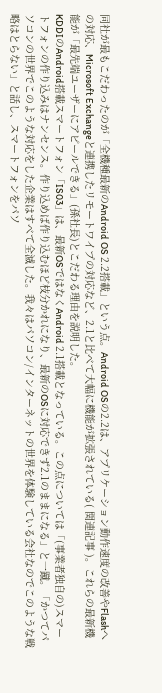同社が最もこだわったのが「全機種最新のAndroid OS 2.2搭載」という点。Android OSの2.2は、アプリケーション動作速度の改善やFlashへの対応、Microsoft Exchangeと連携したリモートワイプの対応など、2.1と比べて大幅に機能が拡張されている( 関連記事 )。これらの最新機能が「最先端ユーザーにアピールできる」(孫社長)とこだわる理由を説明した。
KDDIのAndroid搭載スマートフォン「IS03」は、最新OSではなくAndroid 2.1搭載となっている。この点については「(事業者独自の)スマートフォンの作り込みはナンセンス。作り込めば作り込むほど枝分かれになり、最新のOSに対応できず2.1のままになる」と一蹴。「かつてパソコンの世界でこのような対応をした企業はすべて全滅した。我々はパソコン/インターネットの世界を体験している会社なのでこのような戦略はとらない」と話し、スマートフォンをパソ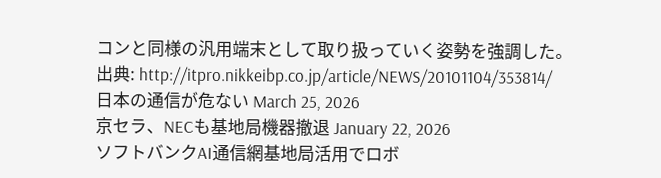コンと同様の汎用端末として取り扱っていく姿勢を強調した。
出典: http://itpro.nikkeibp.co.jp/article/NEWS/20101104/353814/
日本の通信が危ない March 25, 2026
京セラ、NECも基地局機器撤退 January 22, 2026
ソフトバンクAI通信網基地局活用でロボ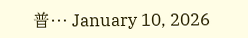普… January 10, 2026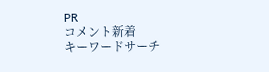PR
コメント新着
キーワードサーチ